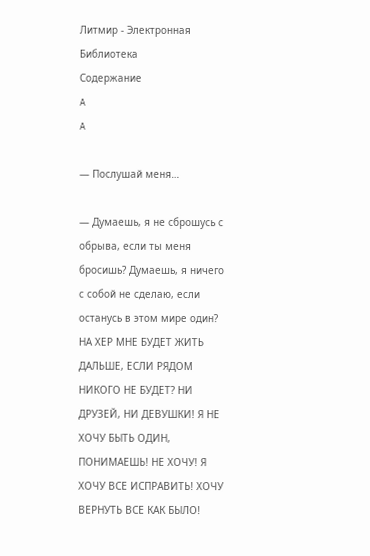Литмир - Электронная Библиотека
Содержание
A
A

— Послушай меня…

— Думаешь, я не сброшусь с обрыва, если ты меня бросишь? Думаешь, я ничего с собой не сделаю, если останусь в этом мире один? НА ХЕР МНЕ БУДЕТ ЖИТЬ ДАЛЬШЕ, ЕСЛИ РЯДОМ НИКОГО НЕ БУДЕТ? НИ ДРУЗЕЙ, НИ ДЕВУШКИ! Я НЕ ХОЧУ БЫТЬ ОДИН, ПОНИМАЕШЬ! НЕ ХОЧУ! Я ХОЧУ ВСЕ ИСПРАВИТЬ! ХОЧУ ВЕРНУТЬ ВСЕ КАК БЫЛО!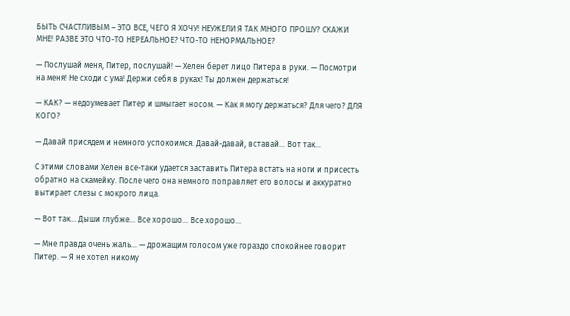БЫТЬ СЧАСТЛИВЫМ – ЭТО ВСЕ, ЧЕГО Я ХОЧУ! НЕУЖЕЛИ Я ТАК МНОГО ПРОШУ? СКАЖИ МНЕ! РАЗВЕ ЭТО ЧТО-ТО НЕРЕАЛЬНОЕ? ЧТО-ТО НЕНОРМАЛЬНОЕ?

— Послушай меня, Питер, послушай! — Хелен берет лицо Питера в руки. — Посмотри на меня! Не сходи с ума! Держи себя в руках! Ты должен держаться!

— КАК? — недоумевает Питер и шмыгает носом. — Как я могу держаться? Для чего? ДЛЯ КОГО?

— Давай присядем и немного успокоимся. Давай-давай, вставай… Вот так…

С этими словами Хелен все-таки удается заставить Питера встать на ноги и присесть обратно на скамейку. После чего она немного поправляет его волосы и аккуратно вытирает слезы с мокрого лица.

— Вот так… Дыши глубже… Все хорошо… Все хорошо…

— Мне правда очень жаль… — дрожащим голосом уже гораздо спокойнее говорит Питер. — Я не хотел никому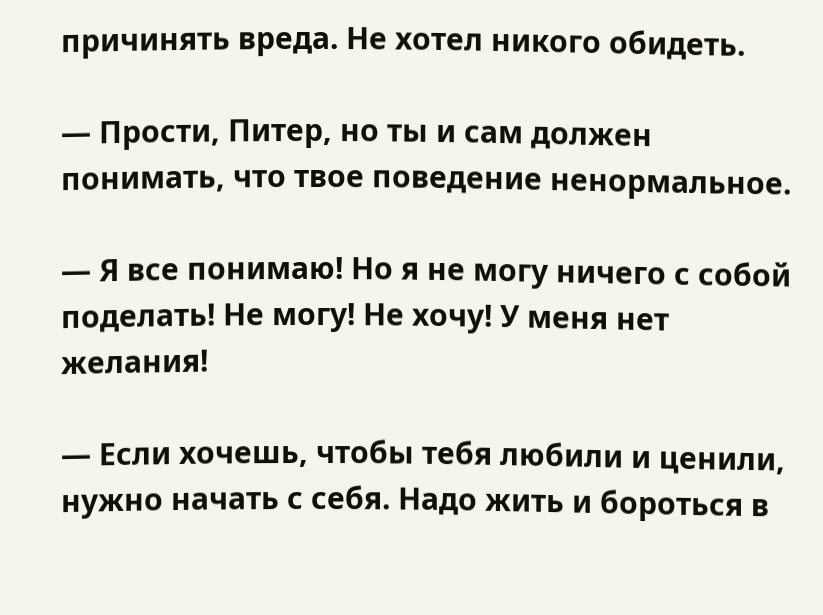причинять вреда. Не хотел никого обидеть.

— Прости, Питер, но ты и сам должен понимать, что твое поведение ненормальное.

— Я все понимаю! Но я не могу ничего с собой поделать! Не могу! Не хочу! У меня нет желания!

— Если хочешь, чтобы тебя любили и ценили, нужно начать с себя. Надо жить и бороться в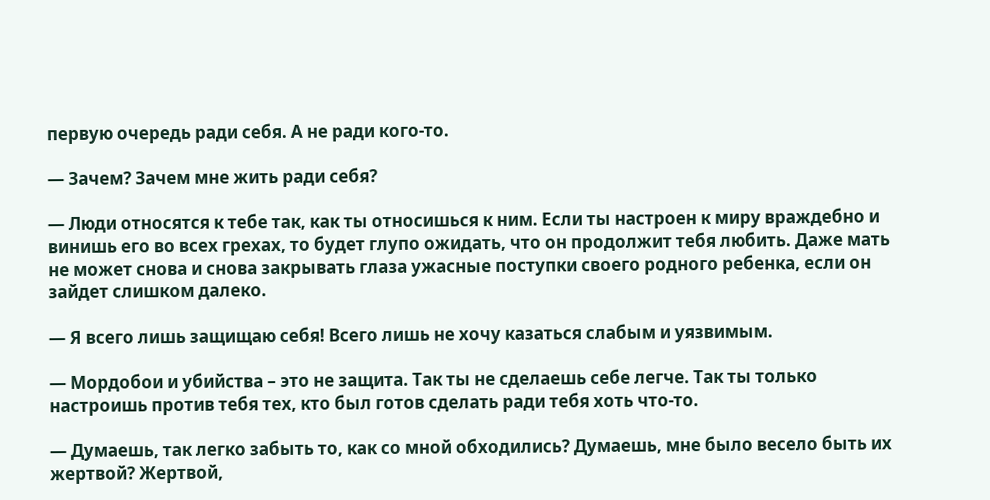первую очередь ради себя. А не ради кого-то.

— Зачем? Зачем мне жить ради себя?

— Люди относятся к тебе так, как ты относишься к ним. Если ты настроен к миру враждебно и винишь его во всех грехах, то будет глупо ожидать, что он продолжит тебя любить. Даже мать не может снова и снова закрывать глаза ужасные поступки своего родного ребенка, если он зайдет слишком далеко.

— Я всего лишь защищаю себя! Всего лишь не хочу казаться слабым и уязвимым.

— Мордобои и убийства – это не защита. Так ты не сделаешь себе легче. Так ты только настроишь против тебя тех, кто был готов сделать ради тебя хоть что-то.

— Думаешь, так легко забыть то, как со мной обходились? Думаешь, мне было весело быть их жертвой? Жертвой,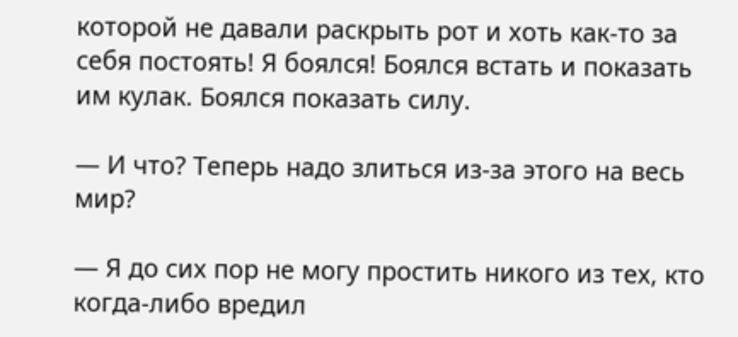которой не давали раскрыть рот и хоть как-то за себя постоять! Я боялся! Боялся встать и показать им кулак. Боялся показать силу.

— И что? Теперь надо злиться из-за этого на весь мир?

— Я до сих пор не могу простить никого из тех, кто когда-либо вредил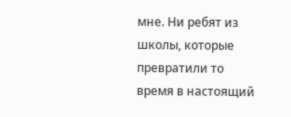мне. Ни ребят из школы, которые превратили то время в настоящий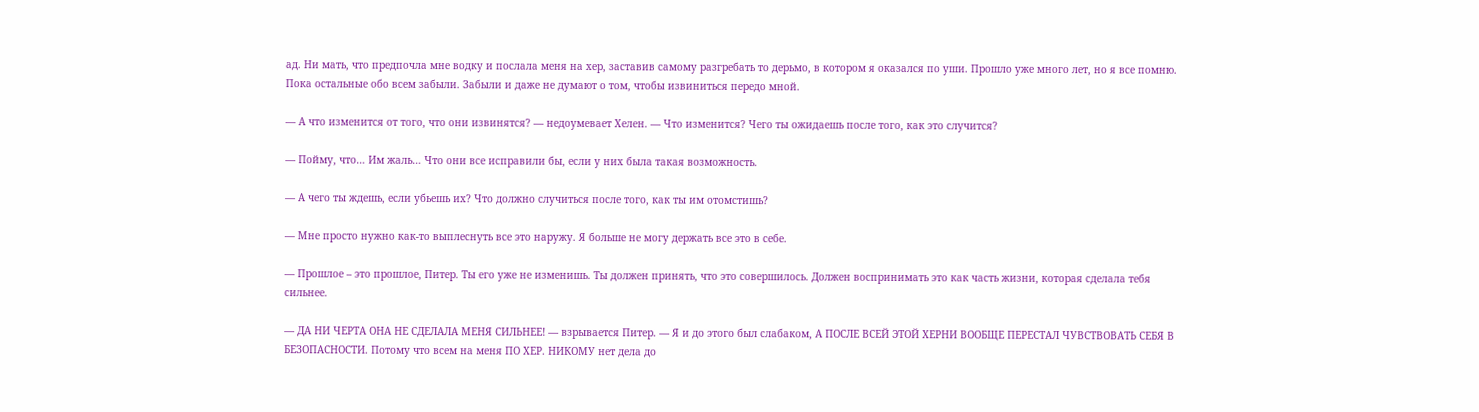ад. Ни мать, что предпочла мне водку и послала меня на хер, заставив самому разгребать то дерьмо, в котором я оказался по уши. Прошло уже много лет, но я все помню. Пока остальные обо всем забыли. Забыли и даже не думают о том, чтобы извиниться передо мной.

— А что изменится от того, что они извинятся? — недоумевает Хелен. — Что изменится? Чего ты ожидаешь после того, как это случится?

— Пойму, что… Им жаль… Что они все исправили бы, если у них была такая возможность.

— А чего ты ждешь, если убьешь их? Что должно случиться после того, как ты им отомстишь?

— Мне просто нужно как-то выплеснуть все это наружу. Я больше не могу держать все это в себе.

— Прошлое – это прошлое, Питер. Ты его уже не изменишь. Ты должен принять, что это совершилось. Должен воспринимать это как часть жизни, которая сделала тебя сильнее.

— ДА НИ ЧЕРТА ОНА НЕ СДЕЛАЛА МЕНЯ СИЛЬНЕЕ! — взрывается Питер. — Я и до этого был слабаком, А ПОСЛЕ ВСЕЙ ЭТОЙ ХЕРНИ ВООБЩЕ ПЕРЕСТАЛ ЧУВСТВОВАТЬ СЕБЯ В БЕЗОПАСНОСТИ. Потому что всем на меня ПО ХЕР. НИКОМУ нет дела до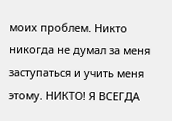моих проблем. Никто никогда не думал за меня заступаться и учить меня этому. НИКТО! Я ВСЕГДА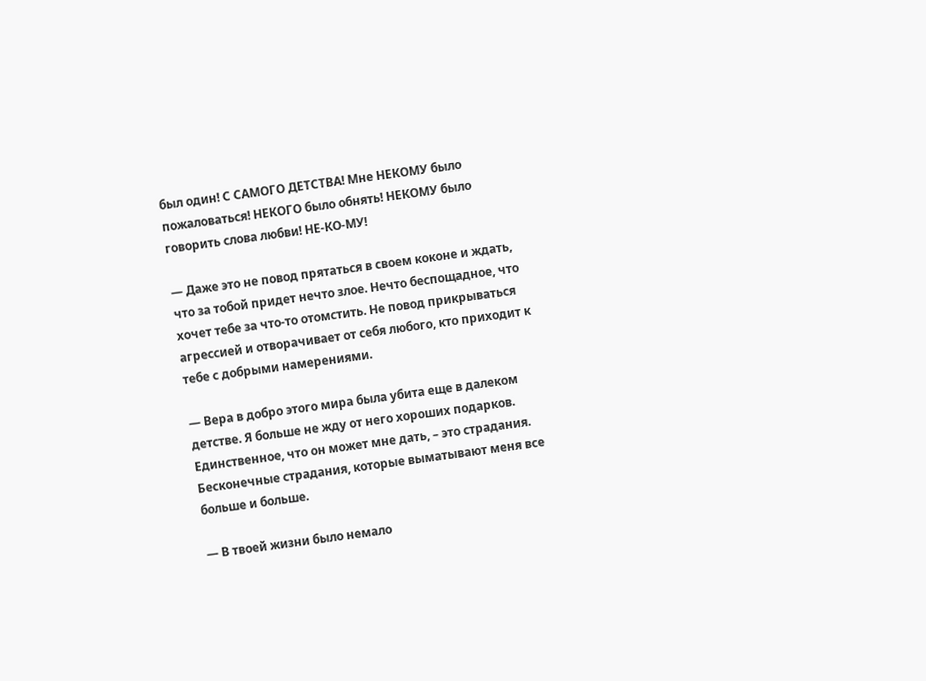был один! С САМОГО ДЕТСТВА! Мне НЕКОМУ было пожаловаться! НЕКОГО было обнять! НЕКОМУ было говорить слова любви! НЕ-КО-МУ!

— Даже это не повод прятаться в своем коконе и ждать, что за тобой придет нечто злое. Нечто беспощадное, что хочет тебе за что-то отомстить. Не повод прикрываться агрессией и отворачивает от себя любого, кто приходит к тебе с добрыми намерениями.

— Вера в добро этого мира была убита еще в далеком детстве. Я больше не жду от него хороших подарков. Единственное, что он может мне дать, – это страдания. Бесконечные страдания, которые выматывают меня все больше и больше.

— В твоей жизни было немало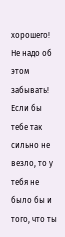хорошего! Не надо об этом забывать! Если бы тебе так сильно не везло, то у тебя не было бы и того, что ты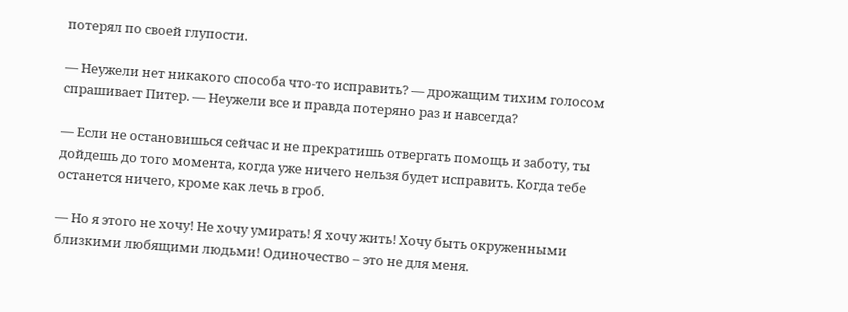потерял по своей глупости.

— Неужели нет никакого способа что-то исправить? — дрожащим тихим голосом спрашивает Питер. — Неужели все и правда потеряно раз и навсегда?

— Если не остановишься сейчас и не прекратишь отвергать помощь и заботу, ты дойдешь до того момента, когда уже ничего нельзя будет исправить. Когда тебе останется ничего, кроме как лечь в гроб.

— Но я этого не хочу! Не хочу умирать! Я хочу жить! Хочу быть окруженными близкими любящими людьми! Одиночество – это не для меня.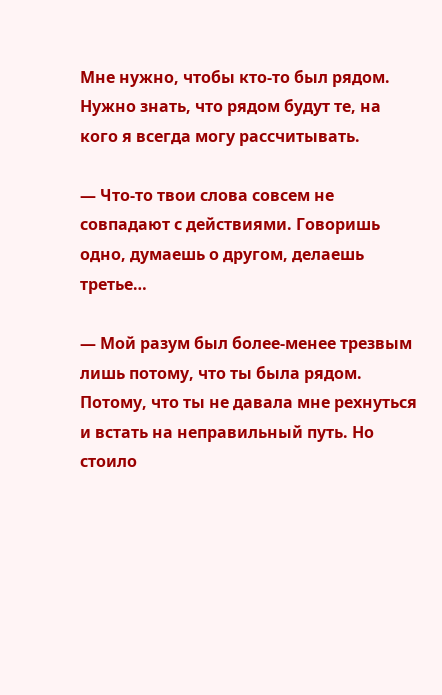Мне нужно, чтобы кто-то был рядом. Нужно знать, что рядом будут те, на кого я всегда могу рассчитывать.

— Что-то твои слова совсем не совпадают с действиями. Говоришь одно, думаешь о другом, делаешь третье…

— Мой разум был более-менее трезвым лишь потому, что ты была рядом. Потому, что ты не давала мне рехнуться и встать на неправильный путь. Но стоило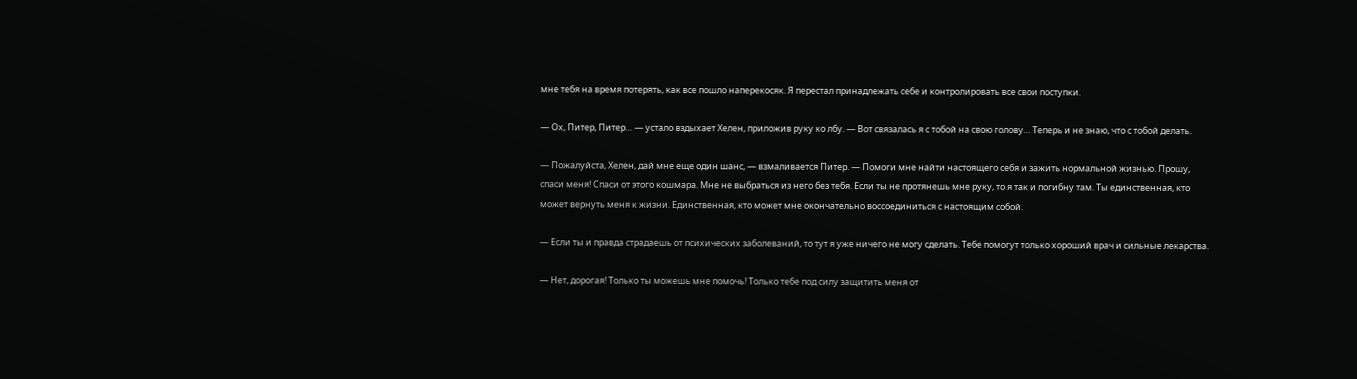мне тебя на время потерять, как все пошло наперекосяк. Я перестал принадлежать себе и контролировать все свои поступки.

— Ох, Питер, Питер… — устало вздыхает Хелен, приложив руку ко лбу. — Вот связалась я с тобой на свою голову… Теперь и не знаю, что с тобой делать.

— Пожалуйста, Хелен, дай мне еще один шанс, — взмаливается Питер. — Помоги мне найти настоящего себя и зажить нормальной жизнью. Прошу, спаси меня! Спаси от этого кошмара. Мне не выбраться из него без тебя. Если ты не протянешь мне руку, то я так и погибну там. Ты единственная, кто может вернуть меня к жизни. Единственная, кто может мне окончательно воссоединиться с настоящим собой.

— Если ты и правда страдаешь от психических заболеваний, то тут я уже ничего не могу сделать. Тебе помогут только хороший врач и сильные лекарства.

— Нет, дорогая! Только ты можешь мне помочь! Только тебе под силу защитить меня от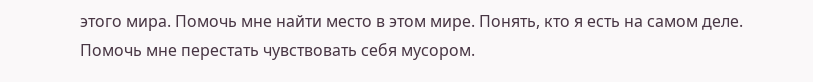этого мира. Помочь мне найти место в этом мире. Понять, кто я есть на самом деле. Помочь мне перестать чувствовать себя мусором.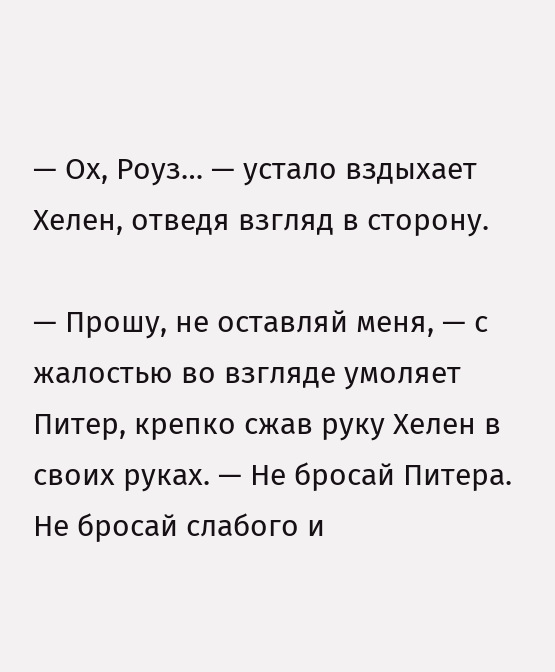— Ох, Роуз… — устало вздыхает Хелен, отведя взгляд в сторону.

— Прошу, не оставляй меня, — с жалостью во взгляде умоляет Питер, крепко сжав руку Хелен в своих руках. — Не бросай Питера. Не бросай слабого и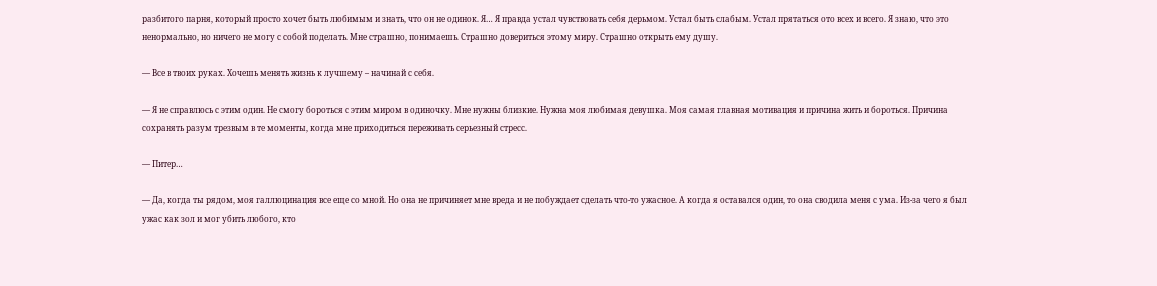разбитого парня, который просто хочет быть любимым и знать, что он не одинок. Я… Я правда устал чувствовать себя дерьмом. Устал быть слабым. Устал прятаться ото всех и всего. Я знаю, что это ненормально, но ничего не могу с собой поделать. Мне страшно, понимаешь. Страшно довериться этому миру. Страшно открыть ему душу.

— Все в твоих руках. Хочешь менять жизнь к лучшему – начинай с себя.

— Я не справлюсь с этим один. Не смогу бороться с этим миром в одиночку. Мне нужны близкие. Нужна моя любимая девушка. Моя самая главная мотивация и причина жить и бороться. Причина сохранять разум трезвым в те моменты, когда мне приходиться переживать серьезный стресс.

— Питер…

— Да, когда ты рядом, моя галлюцинация все еще со мной. Но она не причиняет мне вреда и не побуждает сделать что-то ужасное. А когда я оставался один, то она сводила меня с ума. Из-за чего я был ужас как зол и мог убить любого, кто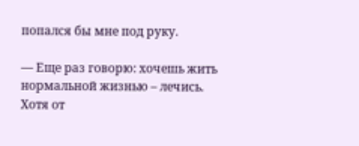попался бы мне под руку.

— Еще раз говорю: хочешь жить нормальной жизнью – лечись. Хотя от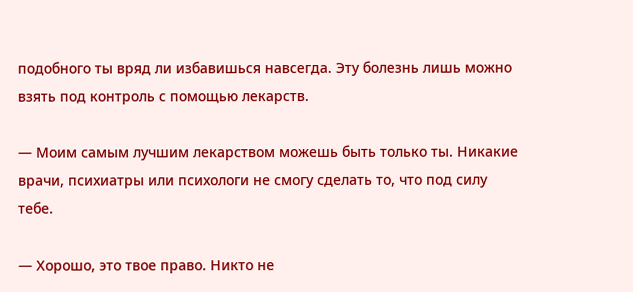подобного ты вряд ли избавишься навсегда. Эту болезнь лишь можно взять под контроль с помощью лекарств.

— Моим самым лучшим лекарством можешь быть только ты. Никакие врачи, психиатры или психологи не смогу сделать то, что под силу тебе.

— Хорошо, это твое право. Никто не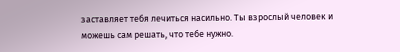заставляет тебя лечиться насильно. Ты взрослый человек и можешь сам решать, что тебе нужно.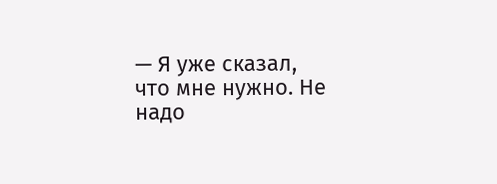— Я уже сказал, что мне нужно. Не надо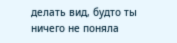делать вид, будто ты ничего не поняла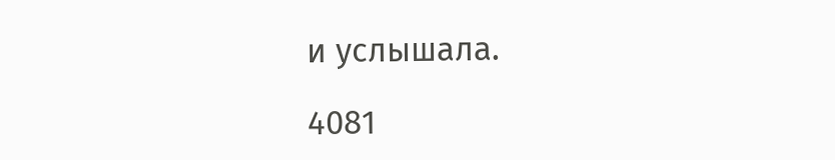и услышала.

4081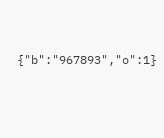{"b":"967893","o":1}